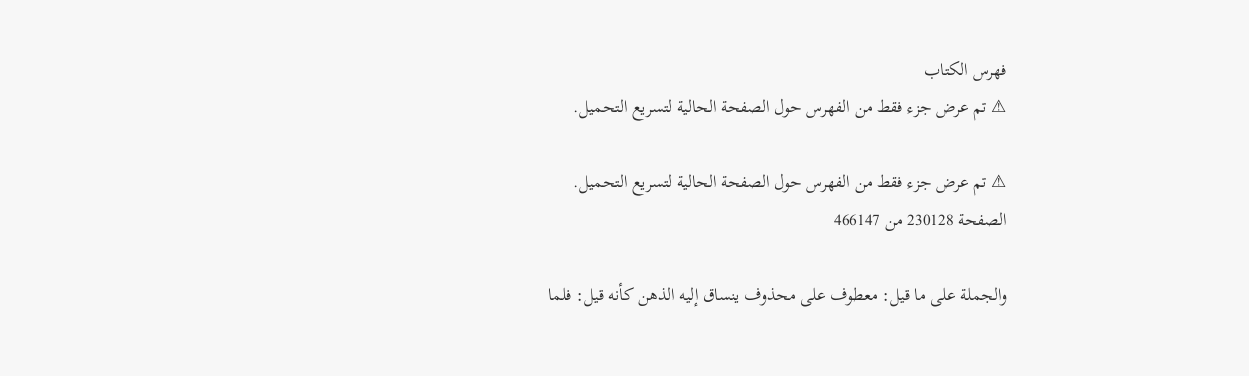فهرس الكتاب
⚠ تم عرض جزء فقط من الفهرس حول الصفحة الحالية لتسريع التحميل.

⚠ تم عرض جزء فقط من الفهرس حول الصفحة الحالية لتسريع التحميل.
الصفحة 230128 من 466147

والجملة على ما قيل: معطوف على محذوف ينساق إليه الذهن كأنه قيل: فلما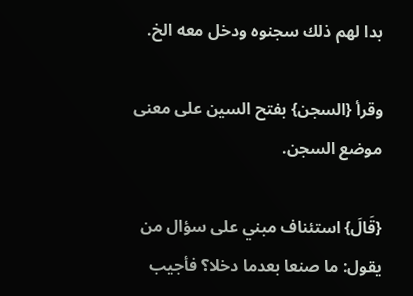بدا لهم ذلك سجنوه ودخل معه الخ.

وقرأ {السجن} بفتح السين على معنى موضع السجن.

{قَالَ} استئناف مبني على سؤال من يقول: ما صنعا بعدما دخلا؟ فأجيب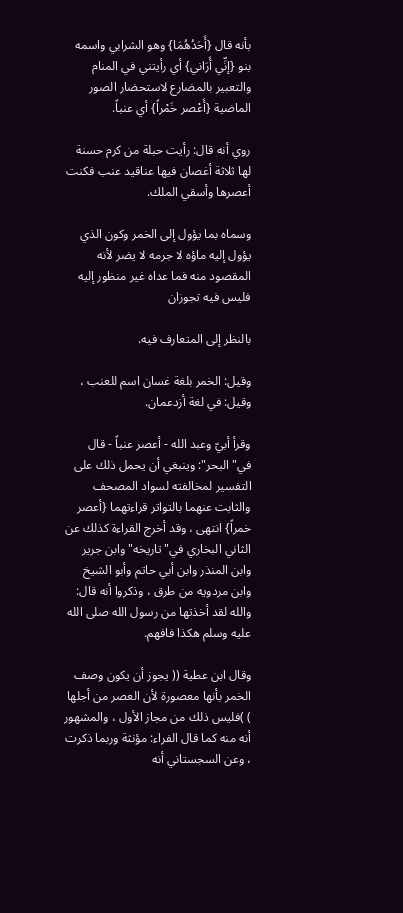بأنه قال {أَحَدُهُمَا} وهو الشرابي واسمه بنو {إنِّي أَرَاني} أي رأيتني في المنام والتعبير بالمضارع لاستحضار الصور الماضية {أَعْصر خَمْراً} أي عنباً.

روي أنه قال: رأيت حبلة من كرم حسنة لها ثلاثة أغصان فيها عناقيد عنب فكنت أعصرها وأسقي الملك.

وسماه بما يؤول إلى الخمر وكون الذي يؤول إليه ماؤه لا جرمه لا يضر لأنه المقصود منه فما عداه غير منظور إليه فليس فيه تجوزان

بالنظر إلى المتعارف فيه.

وقيل: الخمر بلغة غسان اسم للعنب ، وقيل: في لغة أزدعمان.

وقرأ أبيّ وعبد الله - أعصر عنباً - قال في"البحر": وينبغي أن يحمل ذلك على التفسير لمخالفته لسواد المصحف والثابت عنهما بالتواتر قراءتهما {أعصر خمراً} انتهى ، وقد أخرج القراءة كذلك عن الثاني البخاري في"تاريخه"وابن جرير وابن المنذر وابن أبي حاتم وأبو الشيخ وابن مردويه من طرق ، وذكروا أنه قال: والله لقد أخذتها من رسول الله صلى الله عليه وسلم هكذا فافهم.

وقال ابن عطية (( يجوز أن يكون وصف الخمر بأنها معصورة لأن العصر من أجلها ) )فليس ذلك من مجاز الأول ، والمشهور أنه منه كما قال الفراء: مؤنثة وربما ذكرت ، وعن السجستاني أنه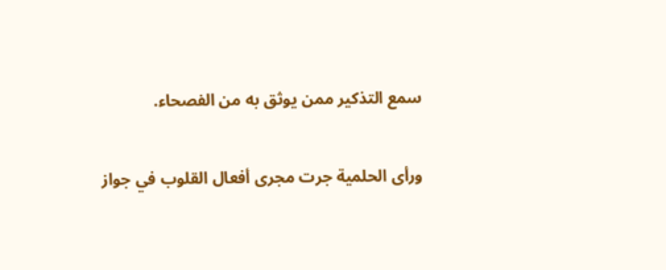سمع التذكير ممن يوثق به من الفصحاء.

ورأى الحلمية جرت مجرى أفعال القلوب في جواز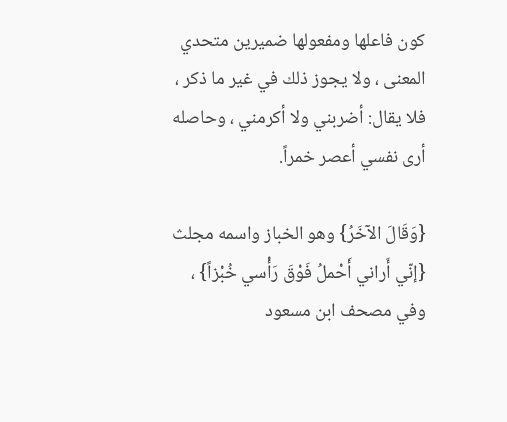كون فاعلها ومفعولها ضميرين متحدي المعنى ، ولا يجوز ذلك في غير ما ذكر ، فلا يقال: أضربني ولا أكرمني ، وحاصله أرى نفسي أعصر خمراً.

{وَقَالَ الآخَرُ} وهو الخباز واسمه مجلث {إنّي أَراني أَحْملُ فَوْقَ رَأْسي خُبْزاً} ، وفي مصحف ابن مسعود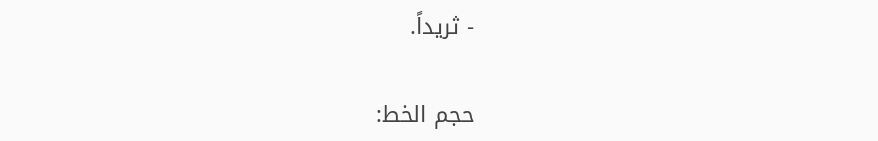- ثريداً.

حجم الخط: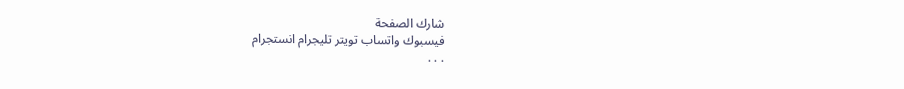شارك الصفحة
فيسبوك واتساب تويتر تليجرام انستجرام
. . .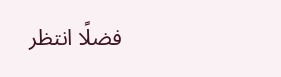فضلًا انتظر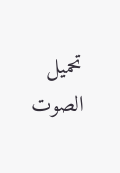تحميل الصوت